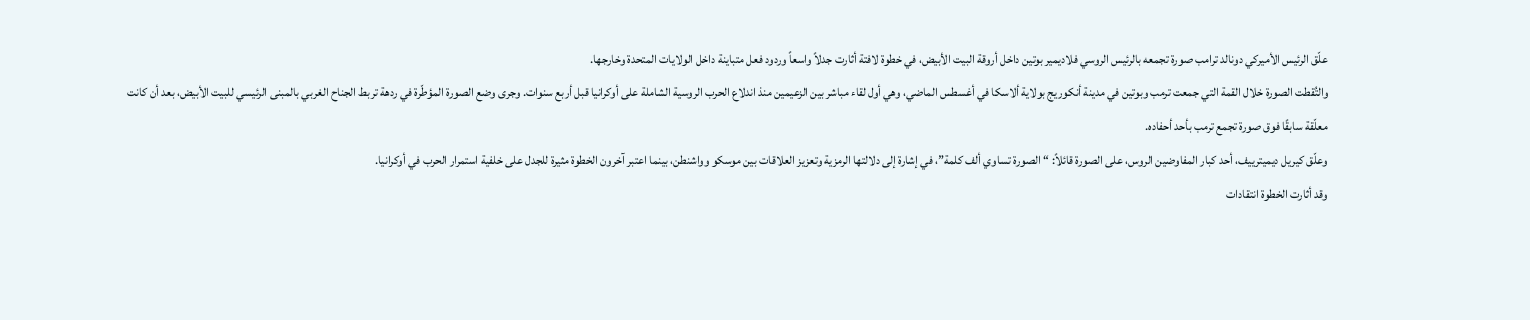علّق الرئيس الأميركي دونالد ترامب صورة تجمعه بالرئيس الروسي فلاديمير بوتين داخل أروقة البيت الأبيض، في خطوة لافتة أثارت جدلاً واسعاً وردود فعل متباينة داخل الولايات المتحدة وخارجها.
والتُقطت الصورة خلال القمة التي جمعت ترمب وبوتين في مدينة أنكوريج بولاية ألاسكا في أغسطس الماضي، وهي أول لقاء مباشر بين الزعيمين منذ اندلاع الحرب الروسية الشاملة على أوكرانيا قبل أربع سنوات. وجرى وضع الصورة المؤطّرة في ردهة تربط الجناح الغربي بالمبنى الرئيسي للبيت الأبيض، بعد أن كانت معلّقة سابقًا فوق صورة تجمع ترمب بأحد أحفاده.
وعلّق كيريل ديميترييف، أحد كبار المفاوضين الروس، على الصورة قائلاً: “الصورة تساوي ألف كلمة”، في إشارة إلى دلالتها الرمزية وتعزيز العلاقات بين موسكو وواشنطن، بينما اعتبر آخرون الخطوة مثيرة للجدل على خلفية استمرار الحرب في أوكرانيا.
وقد أثارت الخطوة انتقادات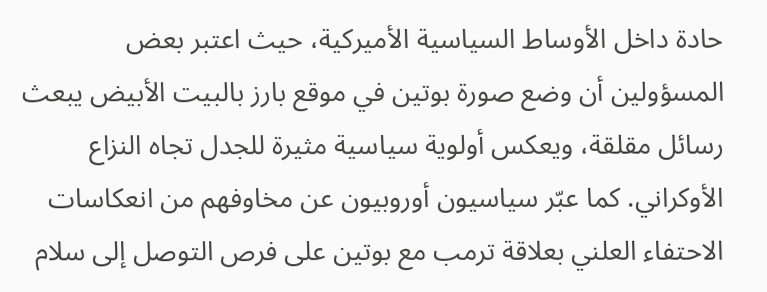حادة داخل الأوساط السياسية الأميركية، حيث اعتبر بعض المسؤولين أن وضع صورة بوتين في موقع بارز بالبيت الأبيض يبعث رسائل مقلقة، ويعكس أولوية سياسية مثيرة للجدل تجاه النزاع الأوكراني. كما عبّر سياسيون أوروبيون عن مخاوفهم من انعكاسات الاحتفاء العلني بعلاقة ترمب مع بوتين على فرص التوصل إلى سلام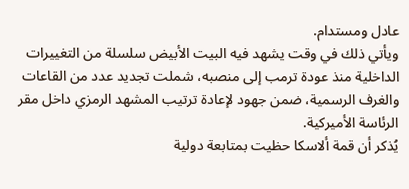عادل ومستدام.
ويأتي ذلك في وقت يشهد فيه البيت الأبيض سلسلة من التغييرات الداخلية منذ عودة ترمب إلى منصبه، شملت تجديد عدد من القاعات والغرف الرسمية، ضمن جهود لإعادة ترتيب المشهد الرمزي داخل مقر الرئاسة الأميركية.
يُذكر أن قمة ألاسكا حظيت بمتابعة دولية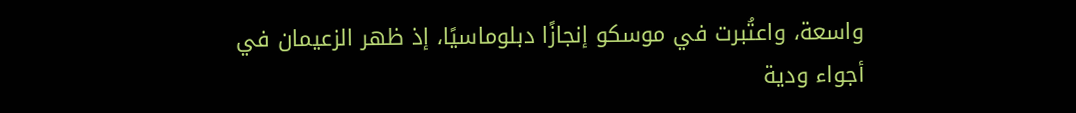واسعة، واعتُبرت في موسكو إنجازًا دبلوماسيًا، إذ ظهر الزعيمان في أجواء ودية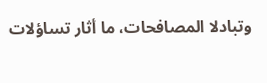وتبادلا المصافحات، ما أثار تساؤلات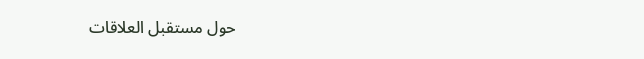حول مستقبل العلاقات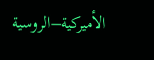الأميركية–الروسية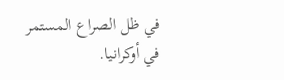في ظل الصراع المستمر في أوكرانيا.